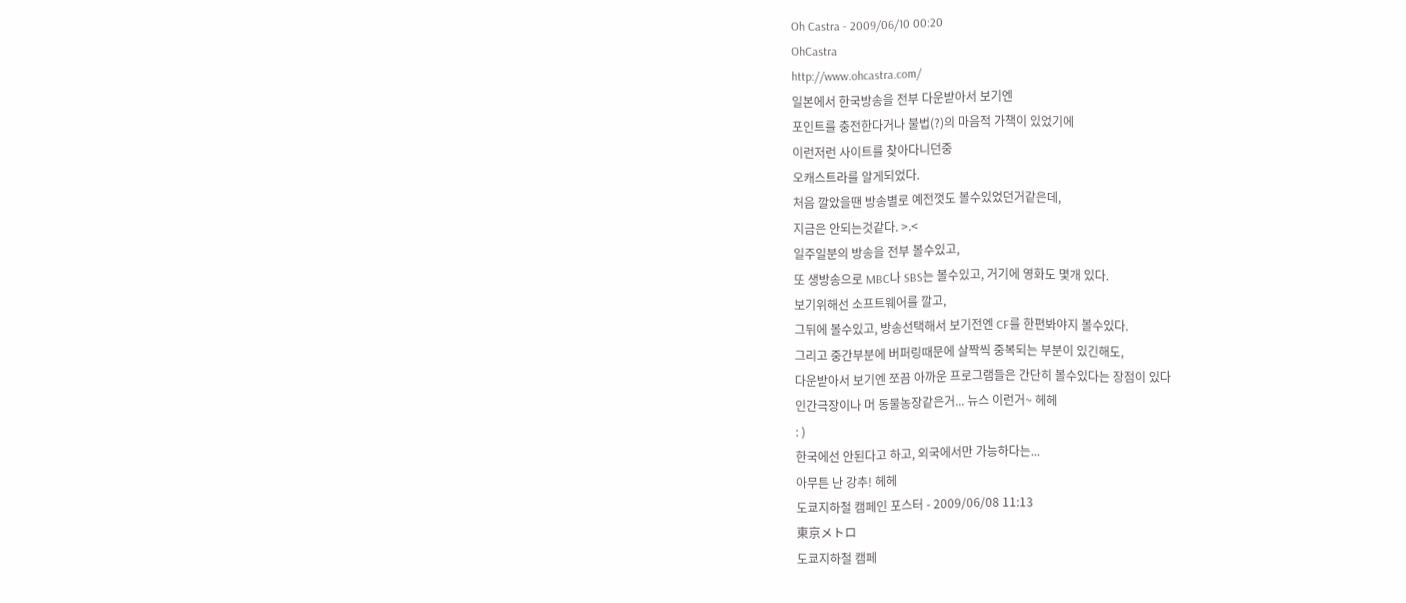Oh Castra - 2009/06/10 00:20
OhCastra
http://www.ohcastra.com/
일본에서 한국방송을 전부 다운받아서 보기엔
포인트를 충전한다거나 불법(?)의 마음적 가책이 있었기에
이런저런 사이트를 찾아다니던중
오캐스트라를 알게되었다.
처음 깔았을땐 방송별로 예전껏도 볼수있었던거같은데,
지금은 안되는것같다. >.<
일주일분의 방송을 전부 볼수있고,
또 생방송으로 MBC나 SBS는 볼수있고, 거기에 영화도 몇개 있다.
보기위해선 소프트웨어를 깔고,
그뒤에 볼수있고, 방송선택해서 보기전엔 CF를 한편봐야지 볼수있다.
그리고 중간부분에 버퍼링때문에 살짝씩 중복되는 부분이 있긴해도,
다운받아서 보기엔 쪼끔 아까운 프로그램들은 간단히 볼수있다는 장점이 있다
인간극장이나 머 동물농장같은거... 뉴스 이런거~ 헤헤
: )
한국에선 안된다고 하고, 외국에서만 가능하다는...
아무튼 난 강추! 헤헤
도쿄지하철 캠페인 포스터 - 2009/06/08 11:13
東京メトロ
도쿄지하철 캠페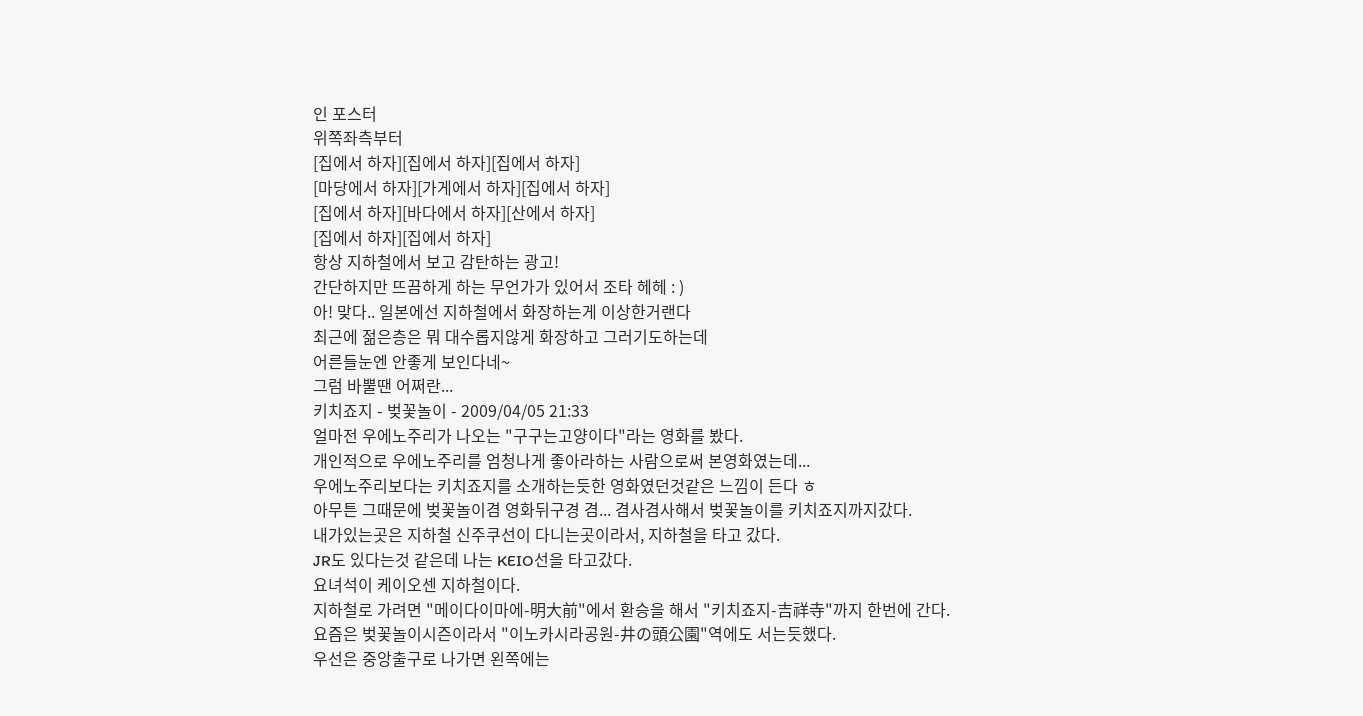인 포스터
위쪽좌측부터
[집에서 하자][집에서 하자][집에서 하자]
[마당에서 하자][가게에서 하자][집에서 하자]
[집에서 하자][바다에서 하자][산에서 하자]
[집에서 하자][집에서 하자]
항상 지하철에서 보고 감탄하는 광고!
간단하지만 뜨끔하게 하는 무언가가 있어서 조타 헤헤 : )
아! 맞다.. 일본에선 지하철에서 화장하는게 이상한거랜다
최근에 젊은층은 뭐 대수롭지않게 화장하고 그러기도하는데
어른들눈엔 안좋게 보인다네~
그럼 바뿔땐 어쩌란...
키치죠지 - 벚꽃놀이 - 2009/04/05 21:33
얼마전 우에노주리가 나오는 "구구는고양이다"라는 영화를 봤다.
개인적으로 우에노주리를 엄청나게 좋아라하는 사람으로써 본영화였는데...
우에노주리보다는 키치죠지를 소개하는듯한 영화였던것같은 느낌이 든다 ㅎ
아무튼 그때문에 벚꽃놀이겸 영화뒤구경 겸... 겸사겸사해서 벚꽃놀이를 키치죠지까지갔다.
내가있는곳은 지하철 신주쿠선이 다니는곳이라서, 지하철을 타고 갔다.
JR도 있다는것 같은데 나는 KEIO선을 타고갔다.
요녀석이 케이오센 지하철이다.
지하철로 가려면 "메이다이마에-明大前"에서 환승을 해서 "키치죠지-吉祥寺"까지 한번에 간다.
요즘은 벚꽃놀이시즌이라서 "이노카시라공원-井の頭公園"역에도 서는듯했다.
우선은 중앙출구로 나가면 왼쪽에는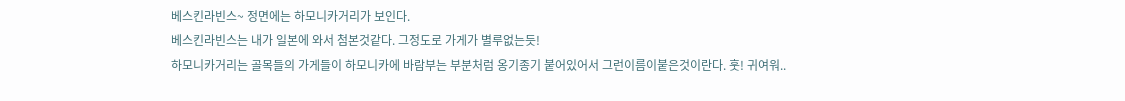베스킨라빈스~ 정면에는 하모니카거리가 보인다.
베스킨라빈스는 내가 일본에 와서 첨본것같다. 그정도로 가게가 별루없는듯!
하모니카거리는 골목들의 가게들이 하모니카에 바람부는 부분처럼 옹기종기 붙어있어서 그런이름이붙은것이란다. 훗! 귀여워..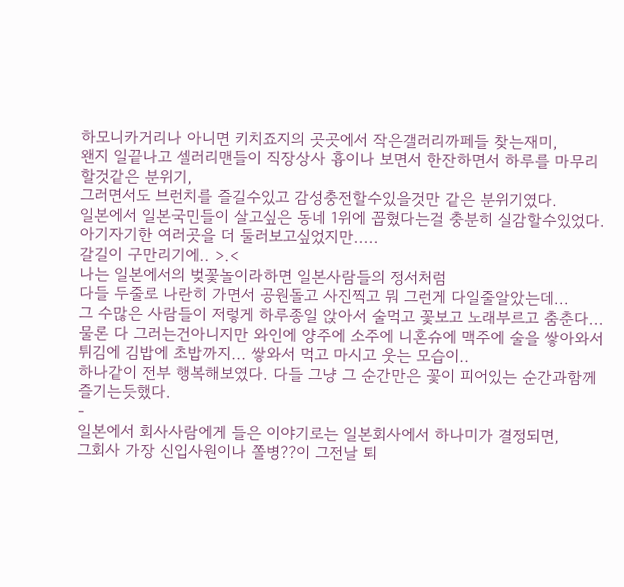하모니카거리나 아니면 키치죠지의 곳곳에서 작은갤러리까페들 찾는재미,
왠지 일끝나고 셀러리맨들이 직장상사 흉이나 보면서 한잔하면서 하루를 마무리할것같은 분위기,
그러면서도 브런치를 즐길수있고 감성충전할수있을것만 같은 분위기였다.
일본에서 일본국민들이 살고싶은 동네 1위에 꼽혔다는걸 충분히 실감할수있었다.
아기자기한 여러곳을 더 둘러보고싶었지만.....
갈길이 구만리기에.. >.<
나는 일본에서의 벚꽃놀이라하면 일본사람들의 정서처럼
다들 두줄로 나란히 가면서 공원돌고 사진찍고 뭐 그런게 다일줄알았는데...
그 수많은 사람들이 저렇게 하루종일 앉아서 술먹고 꽃보고 노래부르고 춤춘다...
물론 다 그러는건아니지만 와인에 양주에 소주에 니혼슈에 맥주에 술을 쌓아와서
튀김에 김밥에 초밥까지... 쌓와서 먹고 마시고 웃는 모습이..
하나같이 전부 행복해보였다. 다들 그냥 그 순간만은 꽃이 피어있는 순간과함께 즐기는듯했다.
-
일본에서 회사사람에게 들은 이야기로는 일본회사에서 하나미가 결정되면,
그회사 가장 신입사원이나 쫄병??이 그전날 퇴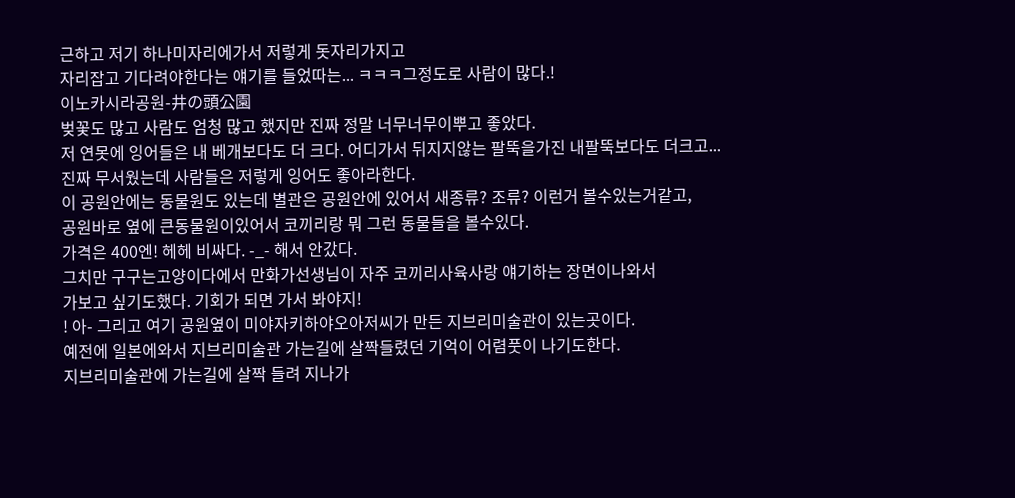근하고 저기 하나미자리에가서 저렇게 돗자리가지고
자리잡고 기다려야한다는 얘기를 들었따는... ㅋㅋㅋ그정도로 사람이 많다.!
이노카시라공원-井の頭公園
벚꽃도 많고 사람도 엄청 많고 했지만 진짜 정말 너무너무이뿌고 좋았다.
저 연못에 잉어들은 내 베개보다도 더 크다. 어디가서 뒤지지않는 팔뚝을가진 내팔뚝보다도 더크고...
진짜 무서웠는데 사람들은 저렇게 잉어도 좋아라한다.
이 공원안에는 동물원도 있는데 별관은 공원안에 있어서 새종류? 조류? 이런거 볼수있는거같고,
공원바로 옆에 큰동물원이있어서 코끼리랑 뭐 그런 동물들을 볼수있다.
가격은 400엔! 헤헤 비싸다. -_- 해서 안갔다.
그치만 구구는고양이다에서 만화가선생님이 자주 코끼리사육사랑 얘기하는 장면이나와서
가보고 싶기도했다. 기회가 되면 가서 봐야지!
! 아- 그리고 여기 공원옆이 미야자키하야오아저씨가 만든 지브리미술관이 있는곳이다.
예전에 일본에와서 지브리미술관 가는길에 살짝들렸던 기억이 어렴풋이 나기도한다.
지브리미술관에 가는길에 살짝 들려 지나가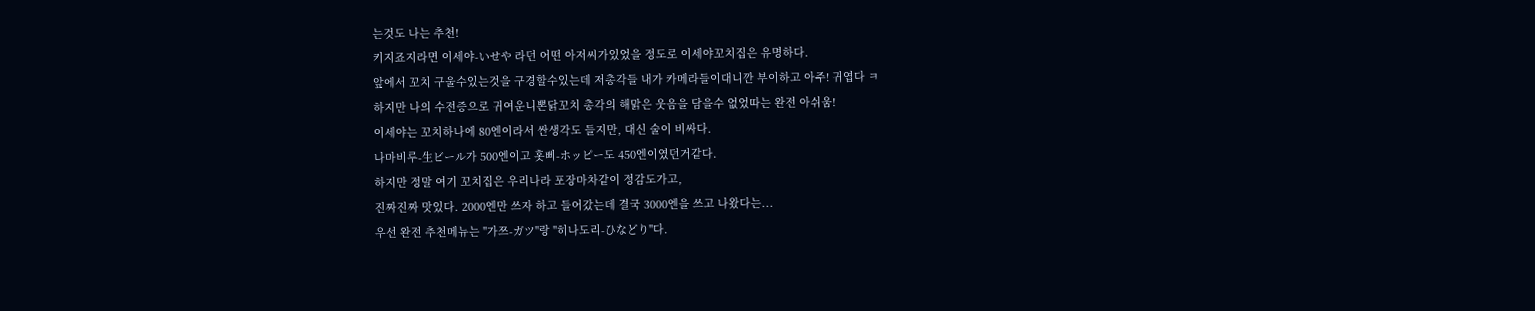는것도 나는 추천!
키지죠지라면 이세야-いせや 라던 어떤 아저씨가있었을 정도로 이세야꼬치집은 유명하다.
앞에서 꼬치 구울수있는것을 구경할수있는데 저총각들 내가 카메라들이대니깐 부이하고 아주! 귀엽다 ㅋ
하지만 나의 수전증으로 귀여운니뽄닭꼬치 총각의 해맑은 웃음을 담을수 없었따는 완전 아쉬움!
이세야는 꼬치하나에 80엔이라서 싼생각도 들지만, 대신 술이 비싸다.
나마비루-生ビール가 500엔이고 홋삐-ホッピー도 450엔이였던거같다.
하지만 정말 여기 꼬치집은 우리나라 포장마차같이 정감도가고,
진짜진짜 맛있다. 2000엔만 쓰자 하고 들어갔는데 결국 3000엔을 쓰고 나왔다는...
우선 완전 추천메뉴는 "가쯔-ガツ"랑 "히나도리-ひなどり"다.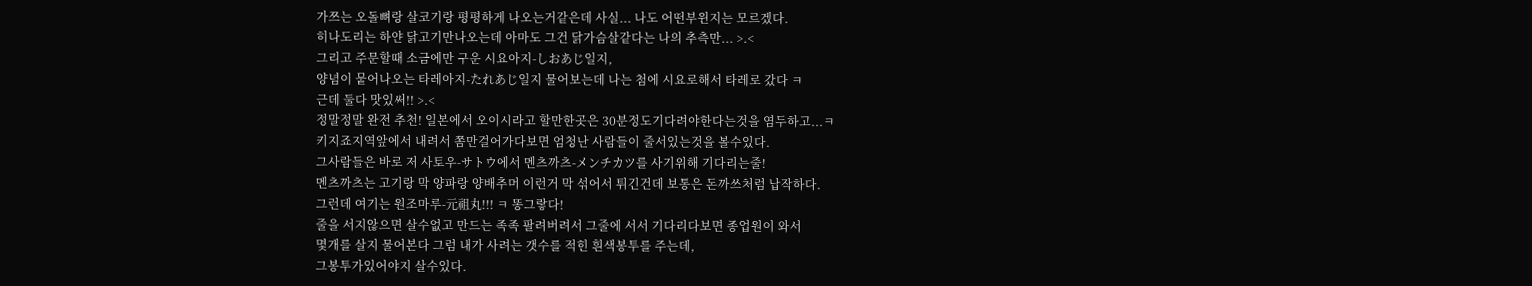가쯔는 오돌뼈랑 살코기랑 평평하게 나오는거같은데 사실... 나도 어떤부윈지는 모르겠다.
히나도리는 하얀 닭고기만나오는데 아마도 그건 닭가슴살같다는 나의 추측만... >.<
그리고 주문할때 소금에만 구운 시요아지-しおあじ일지,
양념이 뭍어나오는 타레아지-たれあじ일지 물어보는데 나는 첨에 시요로해서 타레로 갔다 ㅋ
근데 둘다 맛있써!! >.<
정말정말 완전 추천! 일본에서 오이시라고 할만한곳은 30분정도기다려야한다는것을 염두하고...ㅋ
키지죠지역앞에서 내려서 쫌만걸어가다보면 엄청난 사람들이 줄서있는것을 볼수있다.
그사람들은 바로 저 사토우-サトウ에서 멘츠까츠-メンチカツ를 사기위해 기다리는줄!
멘츠까츠는 고기랑 막 양파랑 양배추머 이런거 막 섞어서 튀긴건데 보통은 돈까쓰처럼 납작하다.
그런데 여기는 원조마루-元祖丸!!! ㅋ 똥그랗다!
줄을 서지않으면 살수없고 만드는 족족 팔려버려서 그줄에 서서 기다리다보면 종업원이 와서
몇개를 살지 물어본다 그럼 내가 사려는 갯수를 적힌 흰색봉투를 주는데,
그봉투가있어야지 살수있다.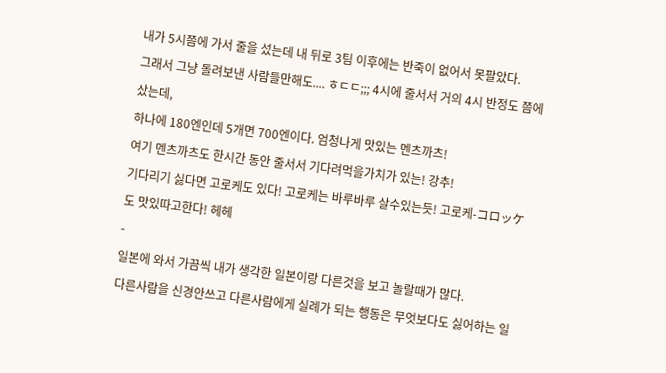내가 5시쯤에 가서 줄을 섰는데 내 뒤로 3팀 이후에는 반죽이 없어서 못팔았다.
그래서 그냥 돌려보낸 사람들만해도.... ㅎㄷㄷ;;; 4시에 줄서서 거의 4시 반정도 쯤에 샀는데,
하나에 180엔인데 5개면 700엔이다. 엄청나게 맛있는 멘츠까츠!
여기 멘츠까츠도 한시간 동안 줄서서 기다려먹을가치가 있는! 강추!
기다리기 싫다면 고로케도 있다! 고로케는 바루바루 살수있는듯! 고로케-コロッケ 도 맛있따고한다! 헤헤
-
일본에 와서 가끔씩 내가 생각한 일본이랑 다른것을 보고 놀랄때가 많다.
다른사람을 신경안쓰고 다른사람에게 실례가 되는 행동은 무엇보다도 싫어하는 일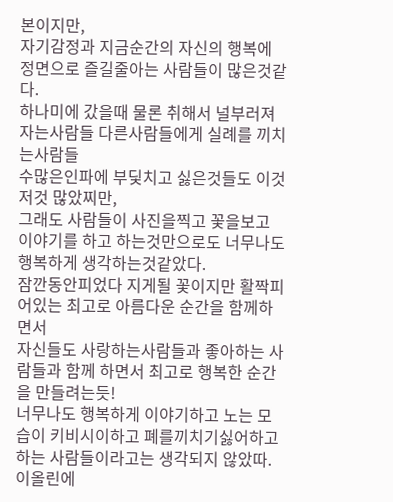본이지만,
자기감정과 지금순간의 자신의 행복에 정면으로 즐길줄아는 사람들이 많은것같다.
하나미에 갔을때 물론 취해서 널부러져자는사람들 다른사람들에게 실례를 끼치는사람들
수많은인파에 부딫치고 싫은것들도 이것저것 많았찌만,
그래도 사람들이 사진을찍고 꽃을보고 이야기를 하고 하는것만으로도 너무나도 행복하게 생각하는것같았다.
잠깐동안피었다 지게될 꽃이지만 활짝피어있는 최고로 아름다운 순간을 함께하면서
자신들도 사랑하는사람들과 좋아하는 사람들과 함께 하면서 최고로 행복한 순간을 만들려는듯!
너무나도 행복하게 이야기하고 노는 모습이 키비시이하고 폐를끼치기싫어하고 하는 사람들이라고는 생각되지 않았따.
이올린에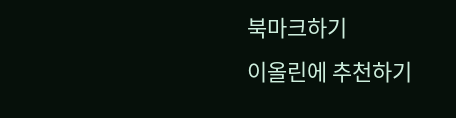북마크하기
이올린에 추천하기